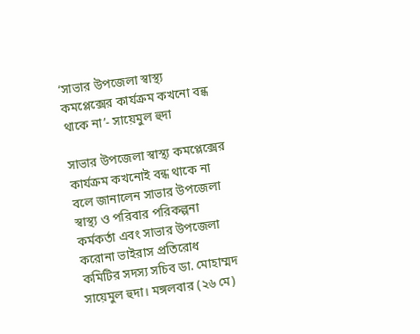‘সাভার উপজেলা স্বাস্থ্য কমপ্লেক্সের কার্যক্রম কখনো বন্ধ থাকে না’- সায়েমুল হুদা

সাভার উপজেলা স্বাস্থ্য কমপ্লেক্সের কার্যক্রম কখনোই বন্ধ থাকে না বলে জানালেন সাভার উপজেলা স্বাস্থ্য ও পরিবার পরিকল্পনা কর্মকর্তা এবং সাভার উপজেলা করোনা ভাইরাস প্রতিরোধ কমিটির সদস্য সচিব ডা. মোহাম্মদ সায়েমুল হুদা। মঙ্গলবার (২৬ মে)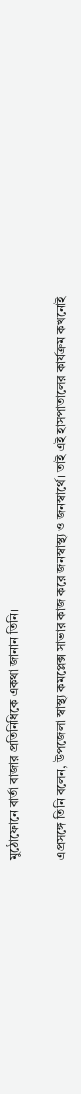মুঠোফোনে বার্তা বাজার প্রতিনিধিকে একথা জানান তিনি।

এপ্রসঙ্গে তিনি বলেন, উপজেলা স্বাস্থ্য কমপ্লেক্স সাভার কাজ করে জনস্বাস্থ্য ও জনস্বার্থে। তাই এই হাসপাতালের কার্যক্রম কখনোই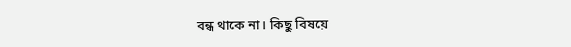বন্ধ থাকে না। কিছু বিষয়ে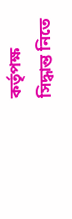কর্তৃপক্ষ সিদ্ধান্ত নিতে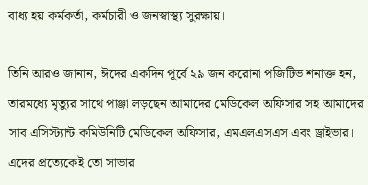বাধ্য হয় কর্মকর্তা, কর্মচারী ও জনস্বাস্থ্য সুরক্ষায়।

তিনি আরও জানান, ঈদের একদিন পূর্বে ২৯ জন করোনা পজিটিভ শনাক্ত হন, তারমধ্যে মৃত্যুর সাথে পাঞ্জা লড়ছেন আমাদের মেডিকেল অফিসার সহ আমাদের সাব এসিস্ট্যান্ট কমিউনিটি মেডিকেল অফিসার, এমএলএসএস এবং ড্রাইভার। এদের প্রত্যেকেই তো সাভার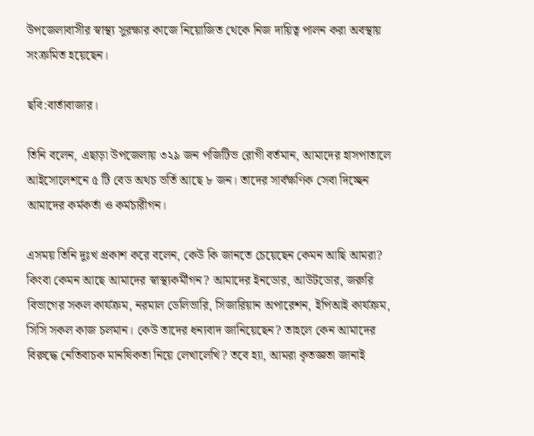উপজেলাবাসীর স্বাস্থ্য সুরক্ষার কাজে নিয়োজিত থেকে নিজ দায়িত্ব পালন করা অবস্থায় সংক্রমিত হয়েছেন।

ছবি:বার্তাবাজার।

তিনি বলেন, এছাড়া উপজেলায় ৩২৯ জন পজিটিভ রোগী বর্তমান, আমাদের হাসপাতালে আইসোলেশনে ৫ টি বেড অথচ ভর্তি আছে ৮ জন। তাদের সার্বক্ষণিক সেবা দিচ্ছেন আমাদের কর্মকর্তা ও কর্মচারীগন।

এসময় তিনি দুঃখ প্রকাশ করে বলেন, কেউ কি জানতে চেয়েছেন কেমন আছি আমরা? কিংবা কেমন আছে আমাদের স্বাস্থ্যকর্মীগন? আমাদের ইনডোর, আউটডোর, জরুরি বিভাগের সকল কার্যক্রম, নরমাল ডেলিভারি, সিজারিয়ান অপারেশন, ইপিআই কার্যক্রম, সিসি সকল কাজ চলমান। কেউ তাদের ধন্যবাদ জানিয়েছেন? তাহলে কেন আমাদের বিরুদ্ধে নেতিবাচক মানষিকতা নিয়ে লেখালেখি? তবে হ্যা, আমরা কৃতজ্ঞতা জানাই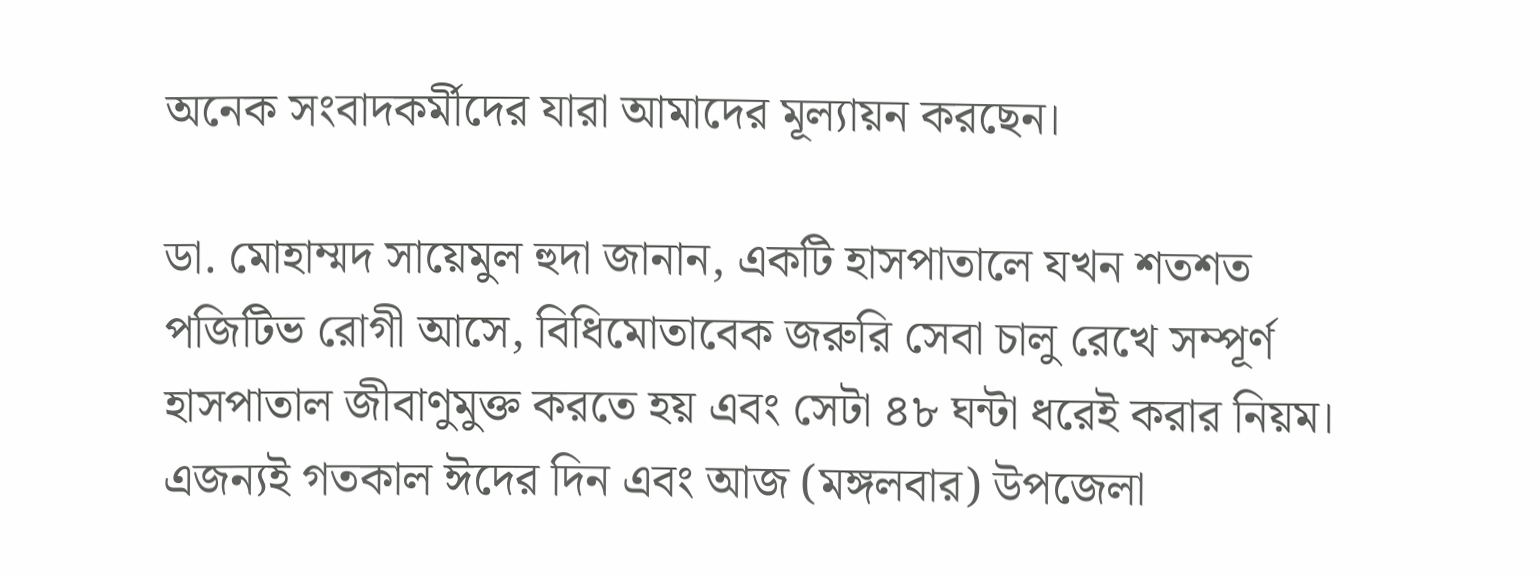অনেক সংবাদকর্মীদের যারা আমাদের মূল্যায়ন করছেন।

ডা. মোহাম্মদ সায়েমুল হুদা জানান, একটি হাসপাতালে যখন শতশত পজিটিভ রোগী আসে, বিধিমোতাবেক জরুরি সেবা চালু রেখে সম্পূর্ণ হাসপাতাল জীবাণুমুক্ত করতে হয় এবং সেটা ৪৮ ঘন্টা ধরেই করার নিয়ম। এজন্যই গতকাল ঈদের দিন এবং আজ (মঙ্গলবার) উপজেলা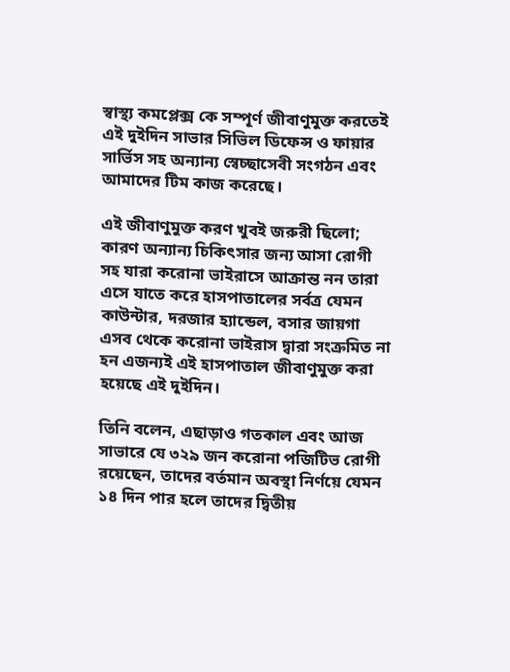স্বাস্থ্য কমপ্লেক্স কে সম্পূর্ণ জীবাণুমুক্ত করতেই এই দুইদিন সাভার সিভিল ডিফেন্স ও ফায়ার সার্ভিস সহ অন্যান্য স্বেচ্ছাসেবী সংগঠন এবং আমাদের টিম কাজ করেছে।

এই জীবাণুমুক্ত করণ খুবই জরুরী ছিলো; কারণ অন্যান্য চিকিৎসার জন্য আসা রোগী সহ যারা করোনা ভাইরাসে আক্রান্ত নন তারা এসে যাতে করে হাসপাতালের সর্বত্র যেমন কাউন্টার, দরজার হ্যান্ডেল, বসার জায়গা এসব থেকে করোনা ভাইরাস দ্বারা সংক্রমিত না হন এজন্যই এই হাসপাতাল জীবাণুমুক্ত করা হয়েছে এই দুইদিন।

তিনি বলেন, এছাড়াও গতকাল এবং আজ সাভারে যে ৩২৯ জন করোনা পজিটিভ রোগী রয়েছেন, তাদের বর্তমান অবস্থা নির্ণয়ে যেমন ১৪ দিন পার হলে তাদের দ্বিতীয়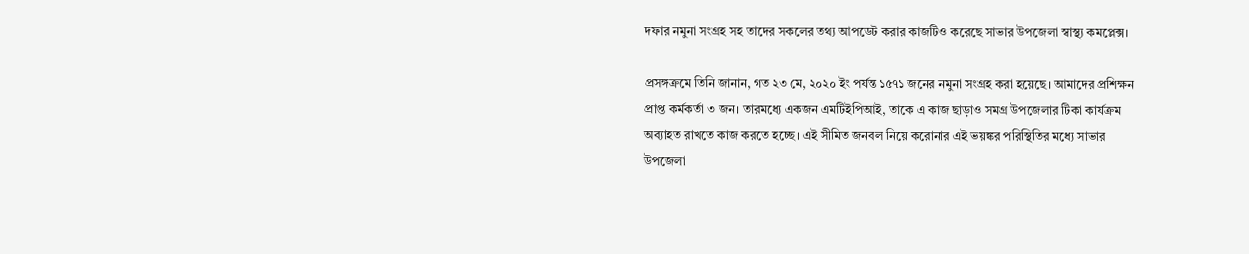দফার নমুনা সংগ্রহ সহ তাদের সকলের তথ্য আপডেট করার কাজটিও করেছে সাভার উপজেলা স্বাস্থ্য কমপ্লেক্স।

প্রসঙ্গক্রমে তিনি জানান, গত ২৩ মে, ২০২০ ইং পর্যন্ত ১৫৭১ জনের নমুনা সংগ্রহ করা হয়েছে। আমাদের প্রশিক্ষন প্রাপ্ত কর্মকর্তা ৩ জন। তারমধ্যে একজন এমটিইপিআই, তাকে এ কাজ ছাড়াও সমগ্র উপজেলার টিকা কার্যক্রম অব্যাহত রাখতে কাজ করতে হচ্ছে। এই সীমিত জনবল নিয়ে করোনার এই ভয়ঙ্কর পরিস্থিতির মধ্যে সাভার উপজেলা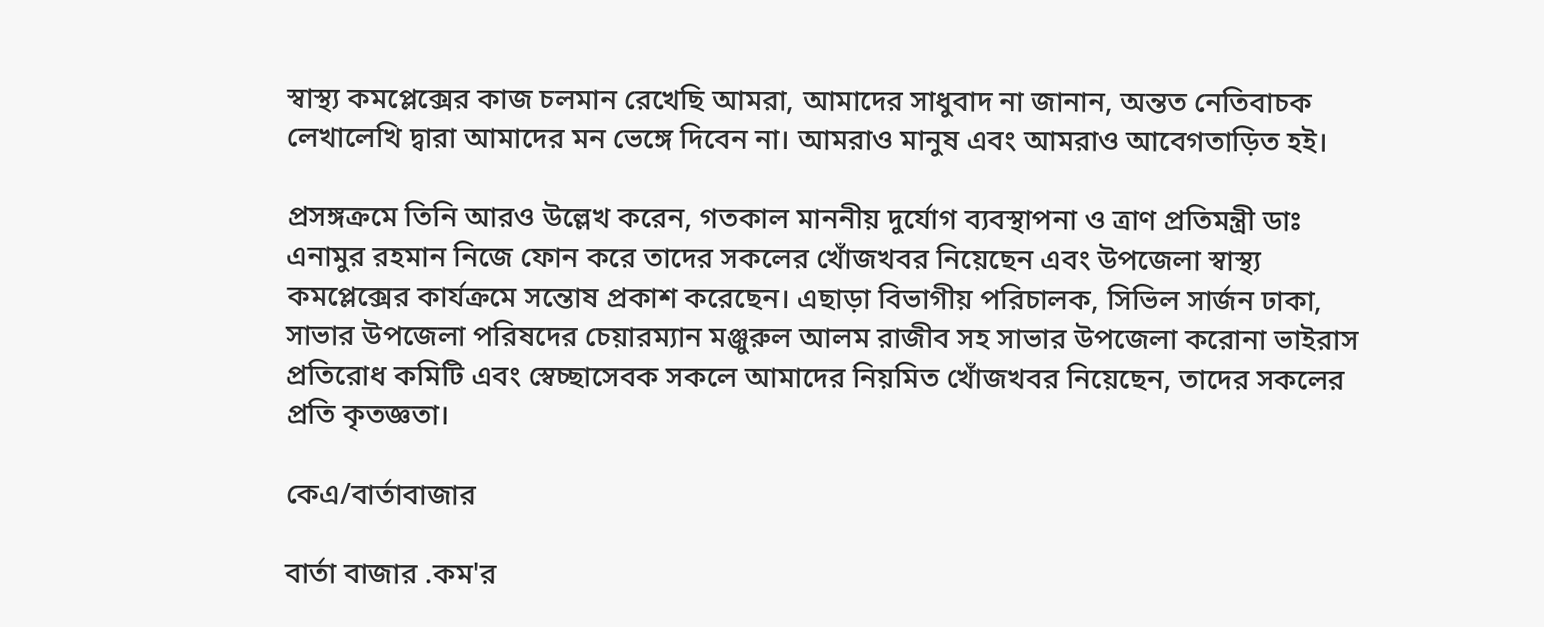স্বাস্থ্য কমপ্লেক্সের কাজ চলমান রেখেছি আমরা, আমাদের সাধুবাদ না জানান, অন্তত নেতিবাচক লেখালেখি দ্বারা আমাদের মন ভেঙ্গে দিবেন না। আমরাও মানুষ এবং আমরাও আবেগতাড়িত হই।

প্রসঙ্গক্রমে তিনি আরও উল্লেখ করেন, গতকাল মাননীয় দুর্যোগ ব্যবস্থাপনা ও ত্রাণ প্রতিমন্ত্রী ডাঃ এনামুর রহমান নিজে ফোন করে তাদের সকলের খোঁজখবর নিয়েছেন এবং উপজেলা স্বাস্থ্য কমপ্লেক্সের কার্যক্রমে সন্তোষ প্রকাশ করেছেন। এছাড়া বিভাগীয় পরিচালক, সিভিল সার্জন ঢাকা, সাভার উপজেলা পরিষদের চেয়ারম্যান মঞ্জুরুল আলম রাজীব সহ সাভার উপজেলা করোনা ভাইরাস প্রতিরোধ কমিটি এবং স্বেচ্ছাসেবক সকলে আমাদের নিয়মিত খোঁজখবর নিয়েছেন, তাদের সকলের প্রতি কৃতজ্ঞতা।

কেএ/বার্তাবাজার

বার্তা বাজার .কম'র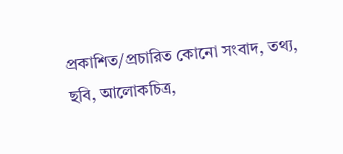প্রকাশিত/প্রচারিত কোনো সংবাদ, তথ্য, ছবি, আলোকচিত্র,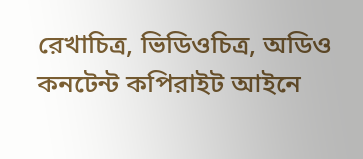রেখাচিত্র, ভিডিওচিত্র, অডিও কনটেন্ট কপিরাইট আইনে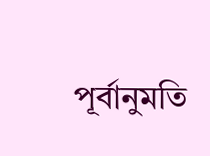পূর্বানুমতি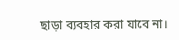ছাড়া ব্যবহার করা যাবে না।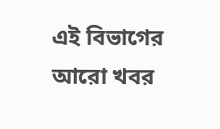এই বিভাগের আরো খবর